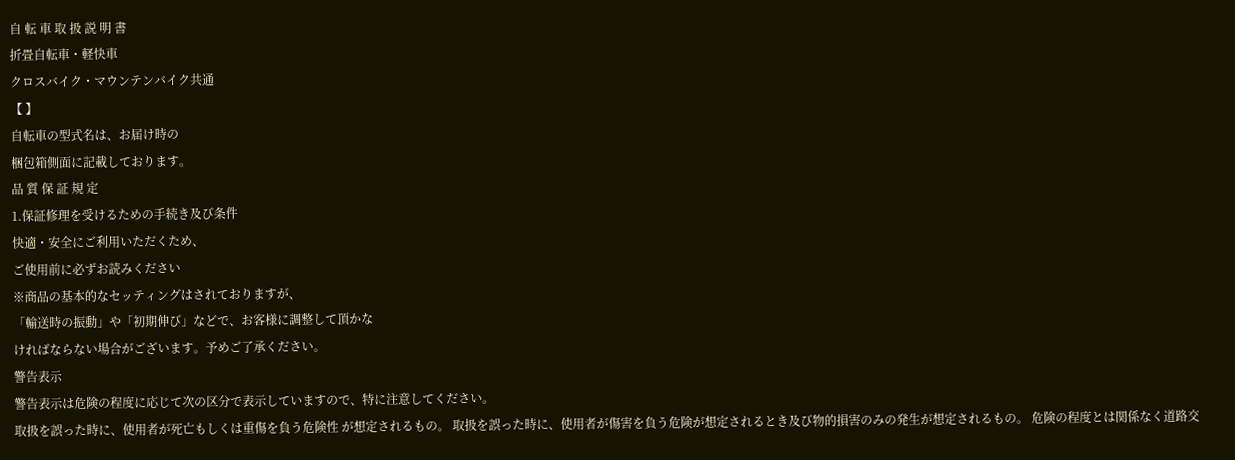自 転 車 取 扱 説 明 書
折畳自転車・軽快車
クロスバイク・マウンテンバイク共通
【 】
自転車の型式名は、お届け時の
梱包箱側面に記載しております。
品 質 保 証 規 定
1.保証修理を受けるための手続き及び条件
快適・安全にご利用いただくため、
ご使用前に必ずお読みください
※商品の基本的なセッティングはされておりますが、
「輸送時の振動」や「初期伸び」などで、お客様に調整して頂かな
ければならない場合がございます。予めご了承ください。
警告表示
警告表示は危険の程度に応じて次の区分で表示していますので、特に注意してください。
取扱を誤った時に、使用者が死亡もしくは重傷を負う危険性 が想定されるもの。 取扱を誤った時に、使用者が傷害を負う危険が想定されるとき及び物的損害のみの発生が想定されるもの。 危険の程度とは関係なく道路交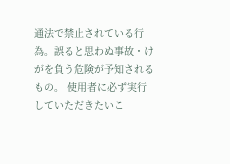通法で禁止されている行 為。誤ると思わぬ事故・けがを負う危険が予知されるもの。 使用者に必ず実行していただきたいこ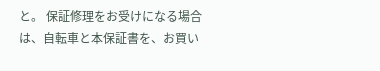と。 保証修理をお受けになる場合は、自転車と本保証書を、お買い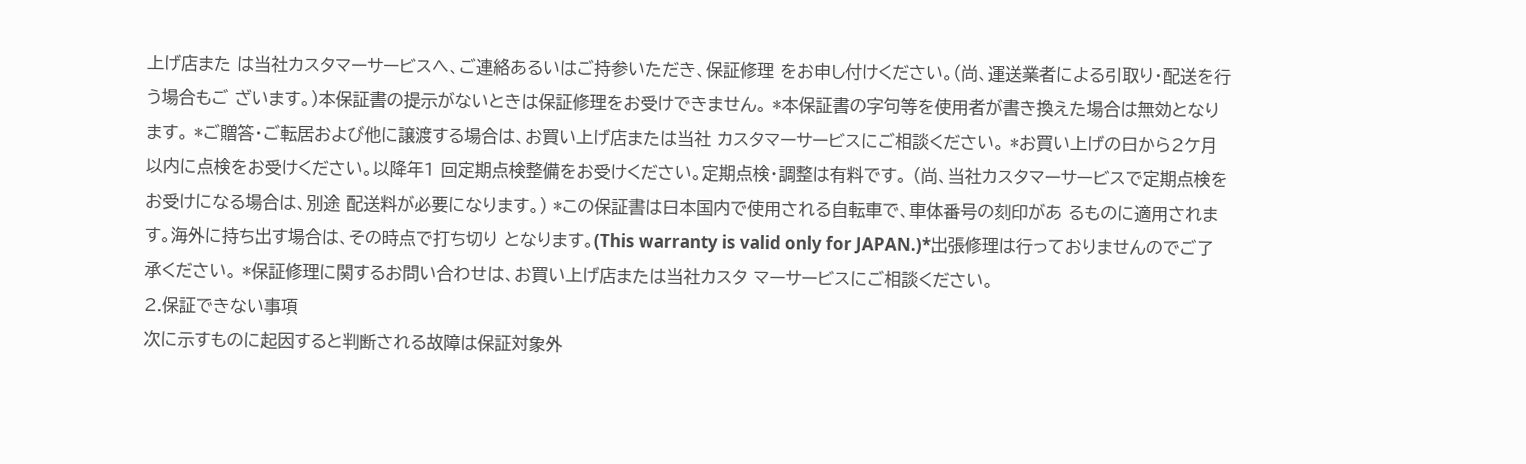上げ店また は当社カスタマーサービスへ、ご連絡あるいはご持参いただき、保証修理 をお申し付けください。(尚、運送業者による引取り・配送を行う場合もご ざいます。)本保証書の提示がないときは保証修理をお受けできません。 *本保証書の字句等を使用者が書き換えた場合は無効となります。 *ご贈答・ご転居および他に譲渡する場合は、お買い上げ店または当社 カスタマーサービスにご相談ください。 *お買い上げの日から2ケ月以内に点検をお受けください。以降年1 回定期点検整備をお受けください。定期点検・調整は有料です。 (尚、当社カスタマーサービスで定期点検をお受けになる場合は、別途 配送料が必要になります。) *この保証書は日本国内で使用される自転車で、車体番号の刻印があ るものに適用されます。海外に持ち出す場合は、その時点で打ち切り となります。(This warranty is valid only for JAPAN.)*出張修理は行っておりませんのでご了承ください。 *保証修理に関するお問い合わせは、お買い上げ店または当社カスタ マーサービスにご相談ください。
2.保証できない事項
次に示すものに起因すると判断される故障は保証対象外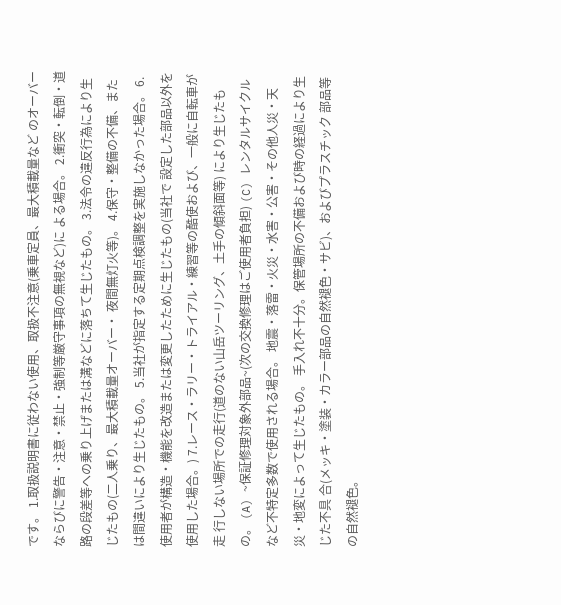です。 1.取扱説明書に従わない使用、取扱不注意(乗車定員、最大積載量など のオーバーならびに警告・注意・禁止・強制等厳守事項の無視など)に よる場合。 2.衝突・転倒・道路の段差等への乗り上げまたは溝などに落ちて生じたもの。 3.法令の違反行為により生じたもの(二人乗り、最大積載量オーバー・ 夜間無灯火等)。 4.保守・整備の不備、または間違いにより生じたもの。 5.当社が指定する定期点検調整を実施しなかった場合。 6.使用者が構造・機能を改造または変更したために生じたもの(当社で 設定した部品以外を使用した場合。) 7.レース・ラリー・トライアル・練習等の酷使および、一般に自転車が走 行しない場所での走行(道のない山岳ツーリング、土手の傾斜面等) により生じたもの。 (A) ~保証修理対象外部品~(次の交換修理はご使用者負担) (C) レンタルサイクルなど不特定多数で使用される場合。 地震・落雷・火災・水害・公害・その他人災・天災・地変によって生じたもの。 手入れ不十分。保管場所の不備および時の経過により生じた不具 合(メッキ・塗装・カラー部品の自然褪色・サビ)、およびプラスチック 部品等の自然褪色。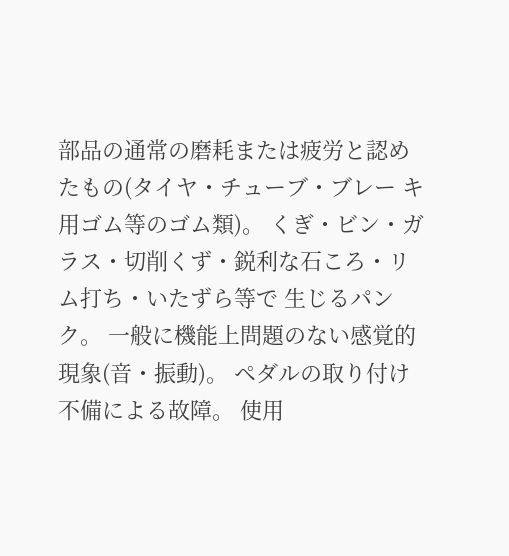部品の通常の磨耗または疲労と認めたもの(タイヤ・チューブ・ブレー キ用ゴム等のゴム類)。 くぎ・ビン・ガラス・切削くず・鋭利な石ころ・リム打ち・いたずら等で 生じるパンク。 一般に機能上問題のない感覚的現象(音・振動)。 ペダルの取り付け不備による故障。 使用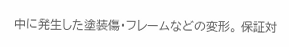中に発生した塗装傷・フレームなどの変形。 保証対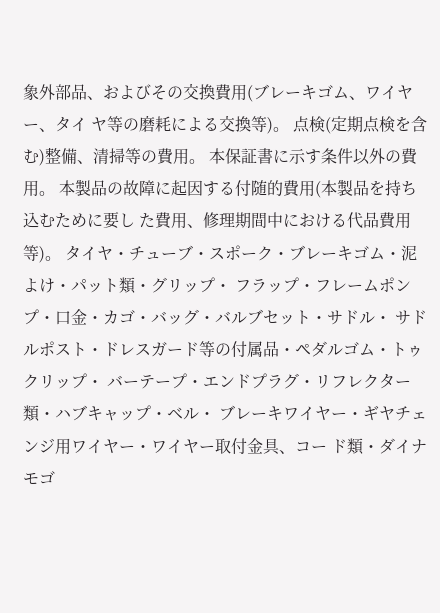象外部品、およびその交換費用(ブレーキゴム、ワイヤー、タイ ヤ等の磨耗による交換等)。 点検(定期点検を含む)整備、清掃等の費用。 本保証書に示す条件以外の費用。 本製品の故障に起因する付随的費用(本製品を持ち込むために要し た費用、修理期間中における代品費用等)。 タイヤ・チューブ・スポーク・ブレーキゴム・泥よけ・パット類・グリップ・ フラップ・フレームポンプ・口金・カゴ・バッグ・バルブセット・サドル・ サドルポスト・ドレスガード等の付属品・ペダルゴム・トゥクリップ・ バーテープ・エンドプラグ・リフレクター類・ハブキャップ・ベル・ ブレーキワイヤー・ギヤチェンジ用ワイヤー・ワイヤー取付金具、コー ド類・ダイナモゴ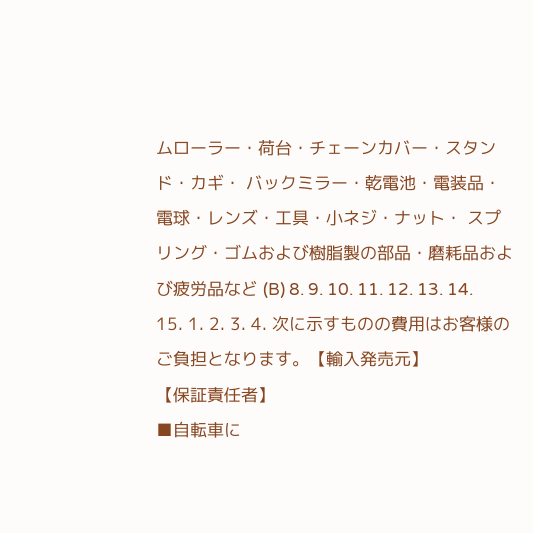ムローラー・荷台・チェーンカバー・スタンド・カギ・ バックミラー・乾電池・電装品・電球・レンズ・工具・小ネジ・ナット・ スプリング・ゴムおよび樹脂製の部品・磨耗品および疲労品など (B) 8. 9. 10. 11. 12. 13. 14. 15. 1. 2. 3. 4. 次に示すものの費用はお客様のご負担となります。【輸入発売元】
【保証責任者】
■自転車に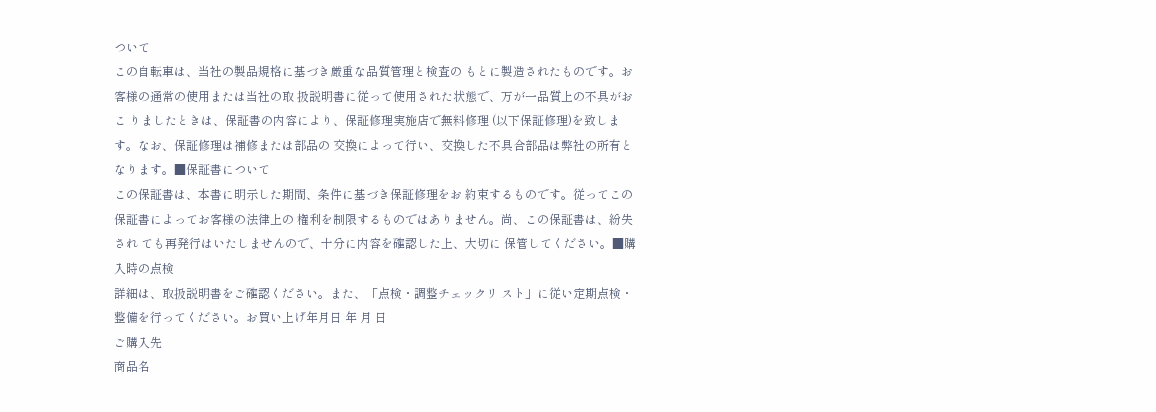ついて
この自転車は、当社の製品規格に基づき厳重な品質管理と検査の もとに製造されたものです。お客様の通常の使用または当社の取 扱説明書に従って使用された状態で、万が一品質上の不具がおこ りましたときは、保証書の内容により、保証修理実施店で無料修理 (以下保証修理)を致します。なお、保証修理は補修または部品の 交換によって行い、交換した不具合部品は弊社の所有となります。■保証書について
この保証書は、本書に明示した期間、条件に基づき保証修理をお 約束するものです。従ってこの保証書によってお客様の法律上の 権利を制限するものではありません。尚、この保証書は、紛失され ても再発行はいたしませんので、十分に内容を確認した上、大切に 保管してください。■購入時の点検
詳細は、取扱説明書をご確認ください。また、「点検・調整チェックリ スト」に従い定期点検・整備を行ってください。お買い上げ年月日 年 月 日
ご購入先
商品名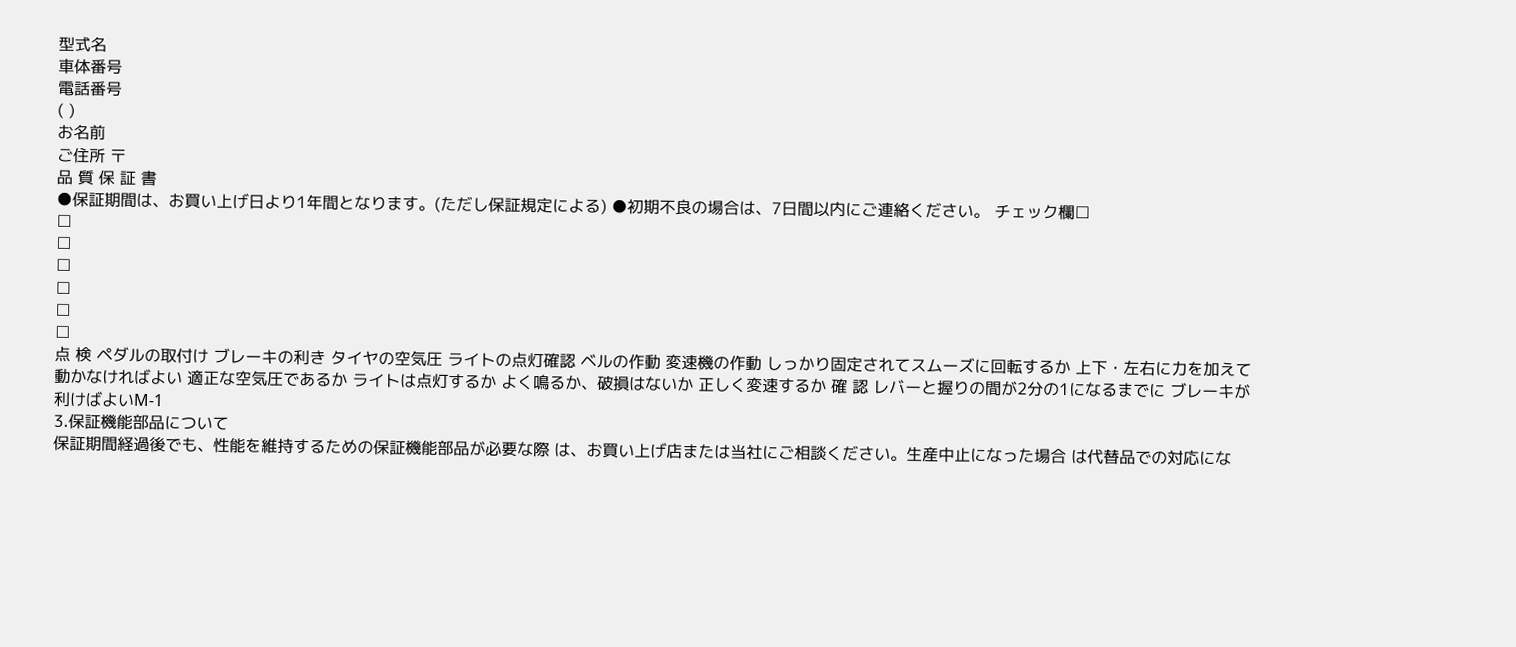型式名
車体番号
電話番号
( )
お名前
ご住所 〒
品 質 保 証 書
●保証期間は、お買い上げ日より1年間となります。(ただし保証規定による) ●初期不良の場合は、7日間以内にご連絡ください。 チェック欄□
□
□
□
□
□
□
点 検 ペダルの取付け ブレーキの利き タイヤの空気圧 ライトの点灯確認 ベルの作動 変速機の作動 しっかり固定されてスムーズに回転するか 上下・左右に力を加えて動かなければよい 適正な空気圧であるか ライトは点灯するか よく鳴るか、破損はないか 正しく変速するか 確 認 レバーと握りの間が2分の1になるまでに ブレーキが利けばよいM-1
3.保証機能部品について
保証期間経過後でも、性能を維持するための保証機能部品が必要な際 は、お買い上げ店または当社にご相談ください。生産中止になった場合 は代替品での対応にな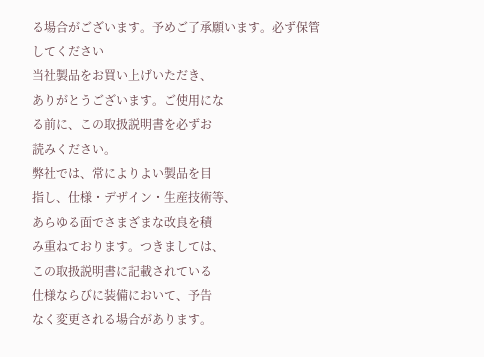る場合がございます。予めご了承願います。必ず保管してください
当社製品をお買い上げいただき、
ありがとうございます。ご使用にな
る前に、この取扱説明書を必ずお
読みください。
弊社では、常によりよい製品を目
指し、仕様・デザイン・生産技術等、
あらゆる面でさまざまな改良を積
み重ねております。つきましては、
この取扱説明書に記載されている
仕様ならびに装備において、予告
なく変更される場合があります。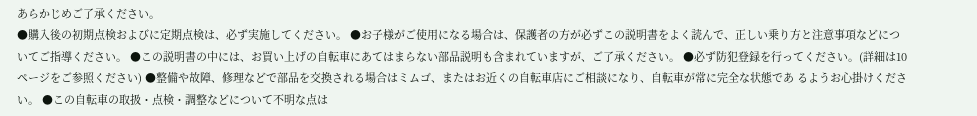あらかじめご了承ください。
●購入後の初期点検およびに定期点検は、必ず実施してください。 ●お子様がご使用になる場合は、保護者の方が必ずこの説明書をよく読んで、正しい乗り方と注意事項などについてご指導ください。 ●この説明書の中には、お買い上げの自転車にあてはまらない部品説明も含まれていますが、ご了承ください。 ●必ず防犯登録を行ってください。(詳細は10ページをご参照ください) ●整備や故障、修理などで部品を交換される場合はミムゴ、またはお近くの自転車店にご相談になり、自転車が常に完全な状態であ るようお心掛けください。 ●この自転車の取扱・点検・調整などについて不明な点は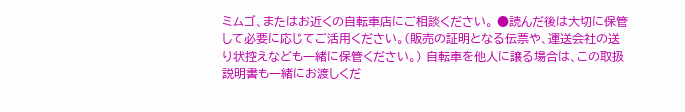ミムゴ、またはお近くの自転車店にご相談ください。 ●読んだ後は大切に保管して必要に応じてご活用ください。(販売の証明となる伝票や、運送会社の送り状控えなども一緒に保管ください。) 自転車を他人に譲る場合は、この取扱説明書も一緒にお渡しくだ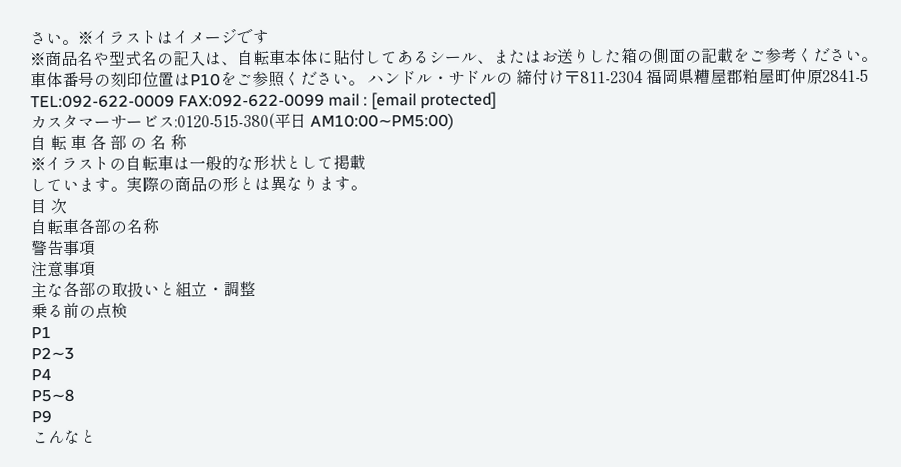さい。※イラストはイメージです
※商品名や型式名の記入は、自転車本体に貼付してあるシール、またはお送りした箱の側面の記載をご参考ください。車体番号の刻印位置はP10をご参照ください。 ハンドル・サドルの 締付け〒811-2304 福岡県糟屋郡粕屋町仲原2841-5
TEL:092-622-0009 FAX:092-622-0099 mail : [email protected]
カスタマーサービス:0120-515-380(平日 AM10:00∼PM5:00)
自 転 車 各 部 の 名 称
※イラストの自転車は一般的な形状として掲載
しています。実際の商品の形とは異なります。
目 次
自転車各部の名称
警告事項
注意事項
主な各部の取扱いと組立・調整
乗る前の点検
P1
P2∼3
P4
P5∼8
P9
こんなと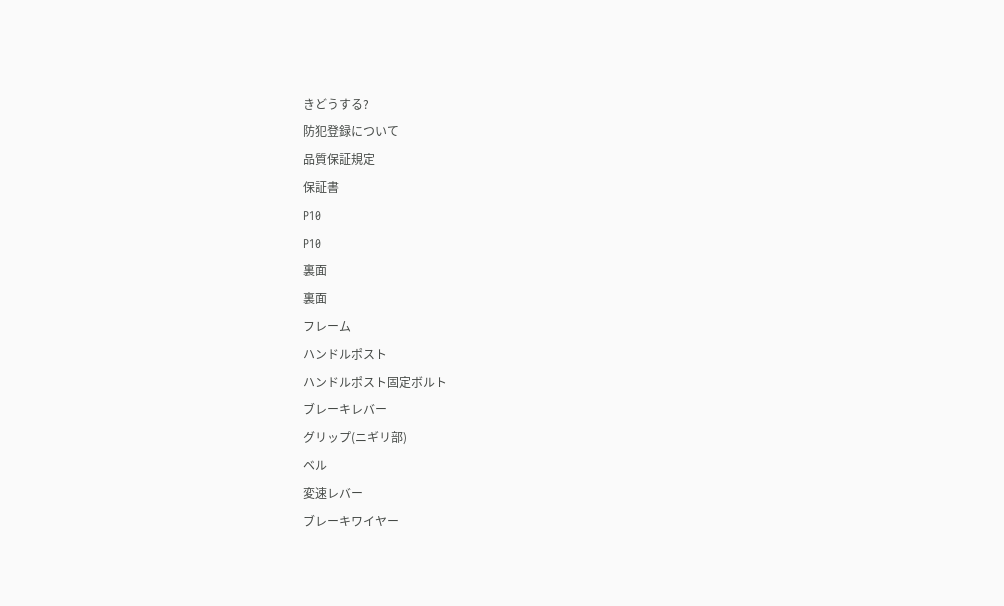きどうする?
防犯登録について
品質保証規定
保証書
P10
P10
裏面
裏面
フレーム
ハンドルポスト
ハンドルポスト固定ボルト
ブレーキレバー
グリップ(ニギリ部)
ベル
変速レバー
ブレーキワイヤー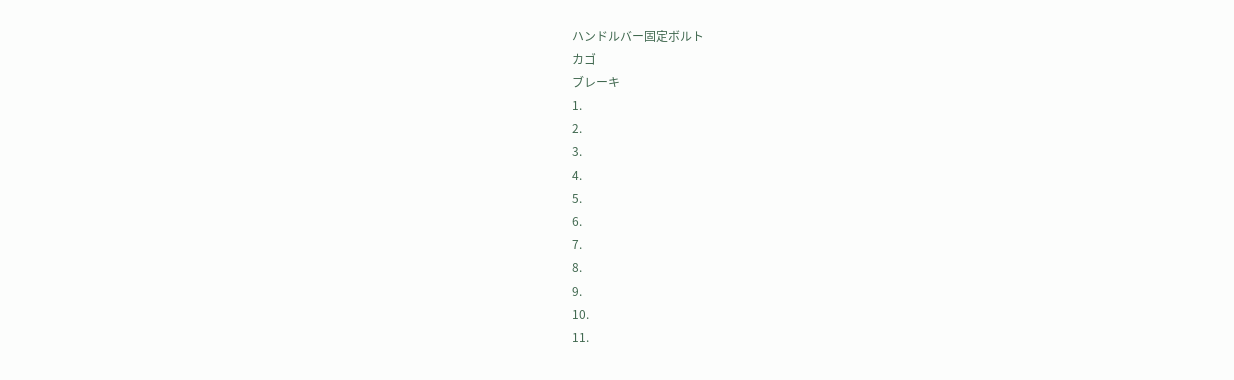ハンドルバー固定ボルト
カゴ
ブレーキ
1.
2.
3.
4.
5.
6.
7.
8.
9.
10.
11.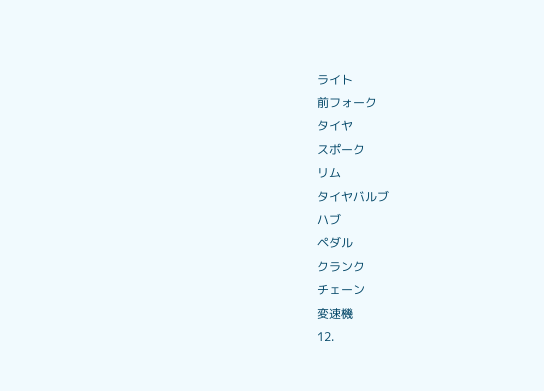ライト
前フォーク
タイヤ
スポーク
リム
タイヤバルブ
ハブ
ペダル
クランク
チェーン
変速機
12.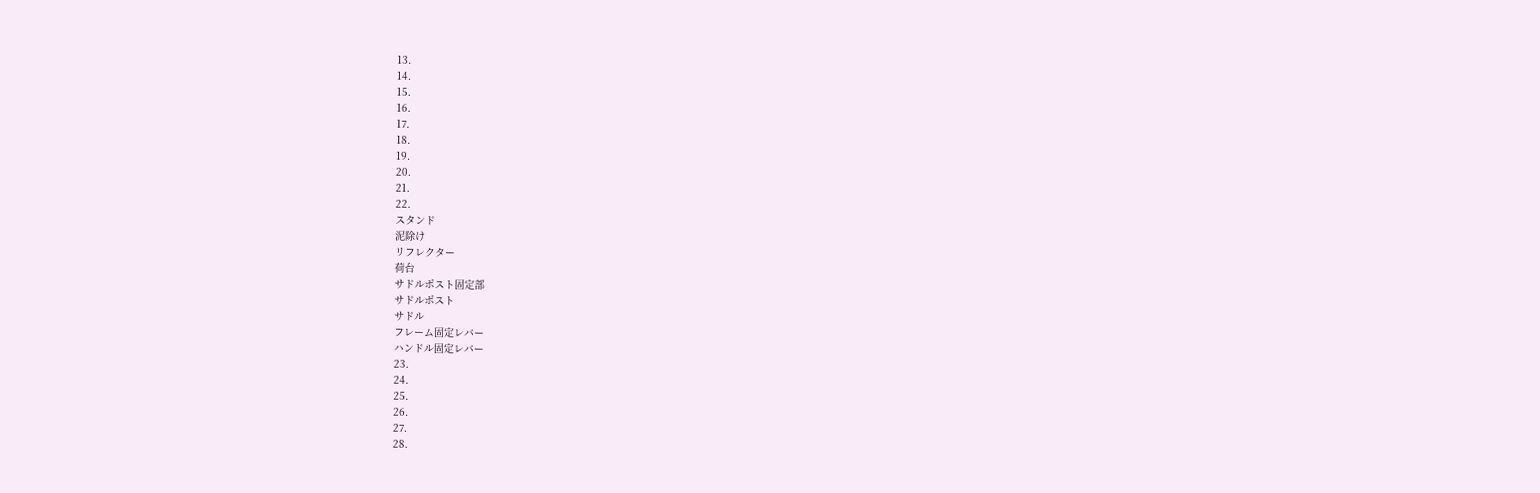13.
14.
15.
16.
17.
18.
19.
20.
21.
22.
スタンド
泥除け
リフレクター
荷台
サドルポスト固定部
サドルポスト
サドル
フレーム固定レバー
ハンドル固定レバー
23.
24.
25.
26.
27.
28.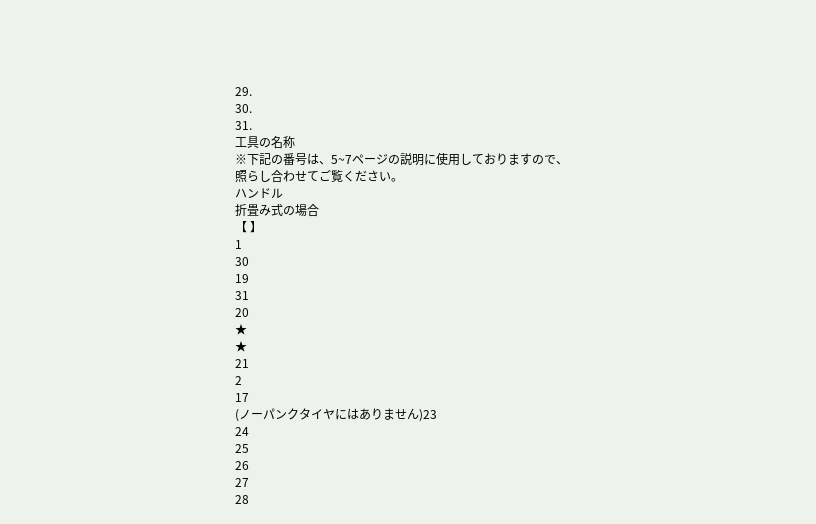29.
30.
31.
工具の名称
※下記の番号は、5~7ページの説明に使用しておりますので、
照らし合わせてご覧ください。
ハンドル
折畳み式の場合
【 】
1
30
19
31
20
★
★
21
2
17
(ノーパンクタイヤにはありません)23
24
25
26
27
28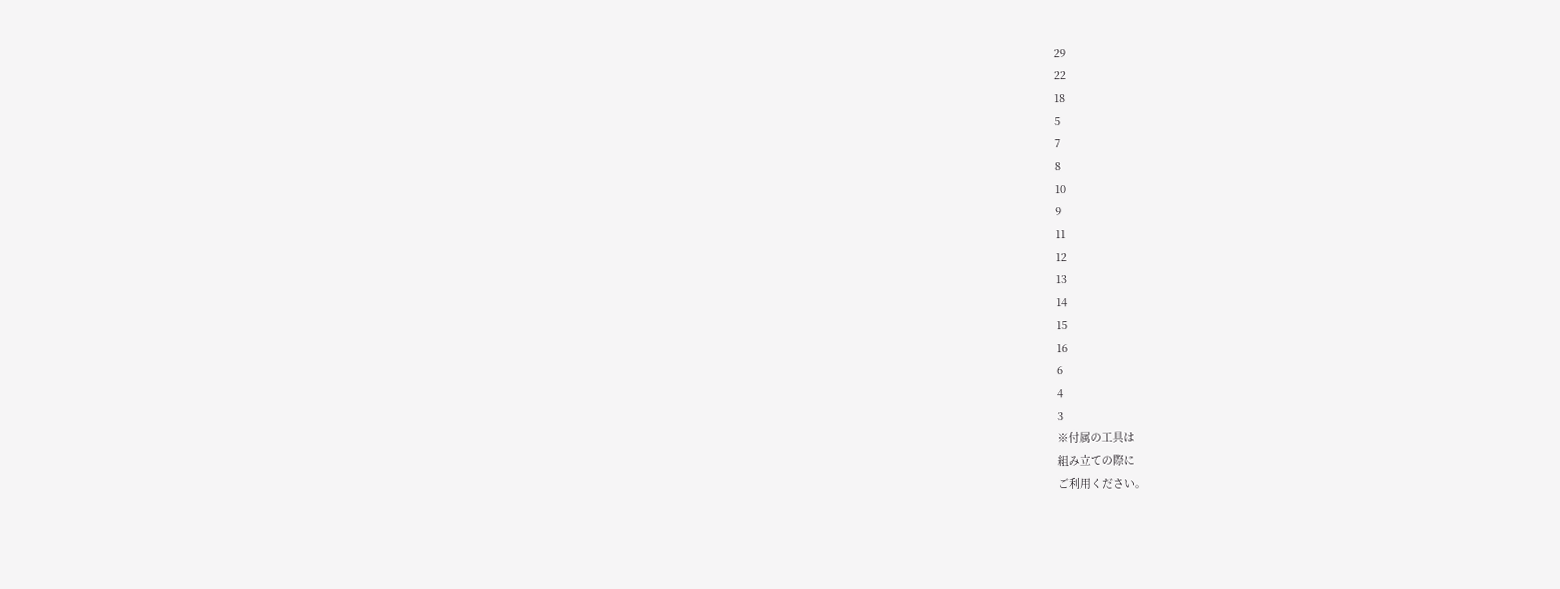29
22
18
5
7
8
10
9
11
12
13
14
15
16
6
4
3
※付属の工具は
組み立ての際に
ご利用ください。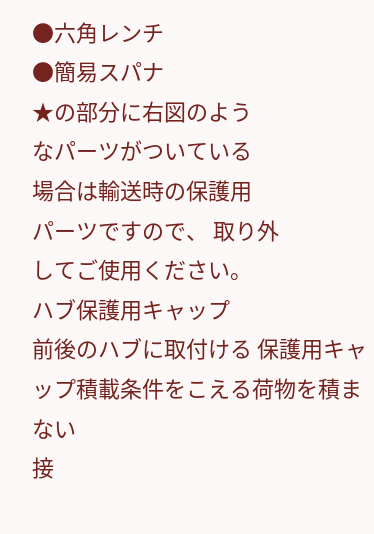●六角レンチ
●簡易スパナ
★の部分に右図のよう
なパーツがついている
場合は輸送時の保護用
パーツですので、 取り外
してご使用ください。
ハブ保護用キャップ
前後のハブに取付ける 保護用キャップ積載条件をこえる荷物を積まない
接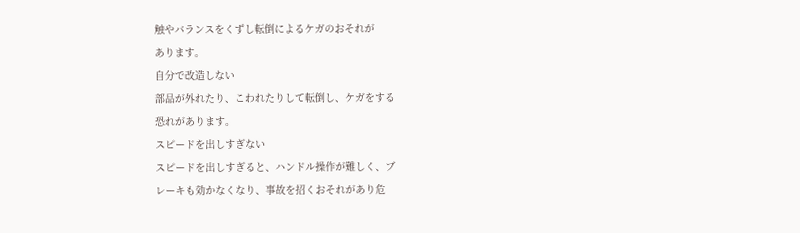触やバランスをくずし転倒によるケガのおそれが
あります。
自分で改造しない
部品が外れたり、こわれたりして転倒し、ケガをする
恐れがあります。
スピードを出しすぎない
スピードを出しすぎると、ハンドル操作が難しく、ブ
レーキも効かなくなり、事故を招くおそれがあり危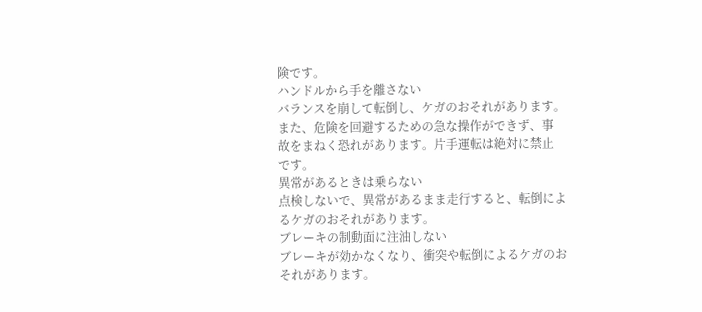険です。
ハンドルから手を離さない
バランスを崩して転倒し、ケガのおそれがあります。
また、危険を回避するための急な操作ができず、事
故をまねく恐れがあります。片手運転は絶対に禁止
です。
異常があるときは乗らない
点検しないで、異常があるまま走行すると、転倒によ
るケガのおそれがあります。
ブレーキの制動面に注油しない
ブレーキが効かなくなり、衝突や転倒によるケガのお
それがあります。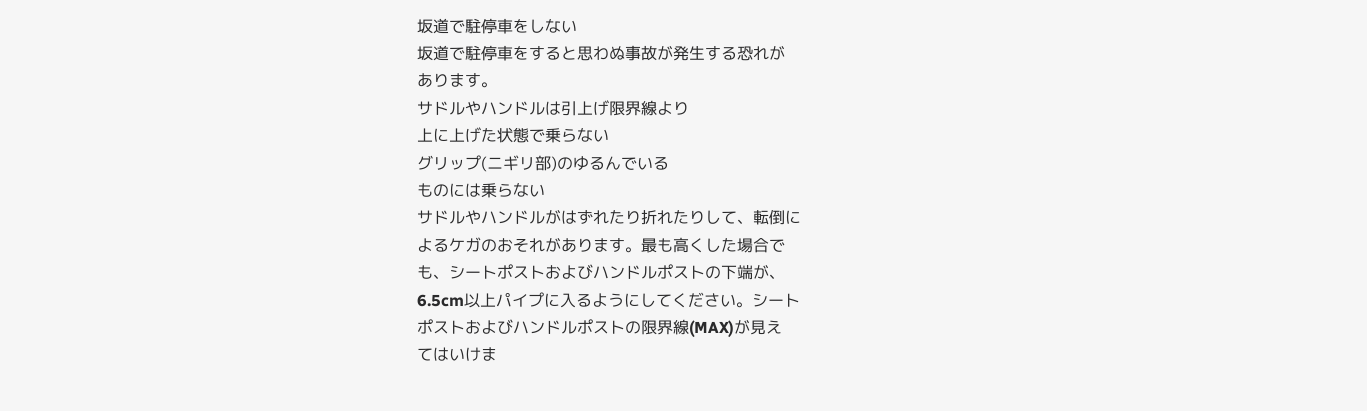坂道で駐停車をしない
坂道で駐停車をすると思わぬ事故が発生する恐れが
あります。
サドルやハンドルは引上げ限界線より
上に上げた状態で乗らない
グリップ(ニギリ部)のゆるんでいる
ものには乗らない
サドルやハンドルがはずれたり折れたりして、転倒に
よるケガのおそれがあります。最も高くした場合で
も、シートポストおよびハンドルポストの下端が、
6.5cm以上パイプに入るようにしてください。シート
ポストおよびハンドルポストの限界線(MAX)が見え
てはいけま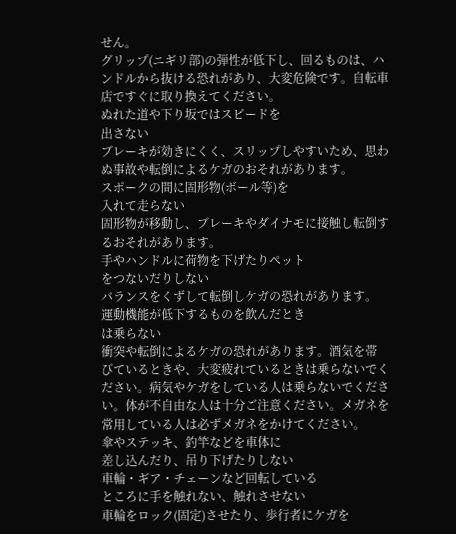せん。
グリップ(ニギリ部)の弾性が低下し、回るものは、ハ
ンドルから抜ける恐れがあり、大変危険です。自転車
店ですぐに取り換えてください。
ぬれた道や下り坂ではスピードを
出さない
ブレーキが効きにくく、スリップしやすいため、思わ
ぬ事故や転倒によるケガのおそれがあります。
スポークの間に固形物(ボール等)を
入れて走らない
固形物が移動し、ブレーキやダイナモに接触し転倒す
るおそれがあります。
手やハンドルに荷物を下げたりペット
をつないだりしない
バランスをくずして転倒しケガの恐れがあります。
運動機能が低下するものを飲んだとき
は乗らない
衝突や転倒によるケガの恐れがあります。酒気を帯
びているときや、大変疲れているときは乗らないでく
ださい。病気やケガをしている人は乗らないでくださ
い。体が不自由な人は十分ご注意ください。メガネを
常用している人は必ずメガネをかけてください。
傘やステッキ、釣竿などを車体に
差し込んだり、吊り下げたりしない
車輪・ギア・チェーンなど回転している
ところに手を触れない、触れさせない
車輪をロック(固定)させたり、歩行者にケガを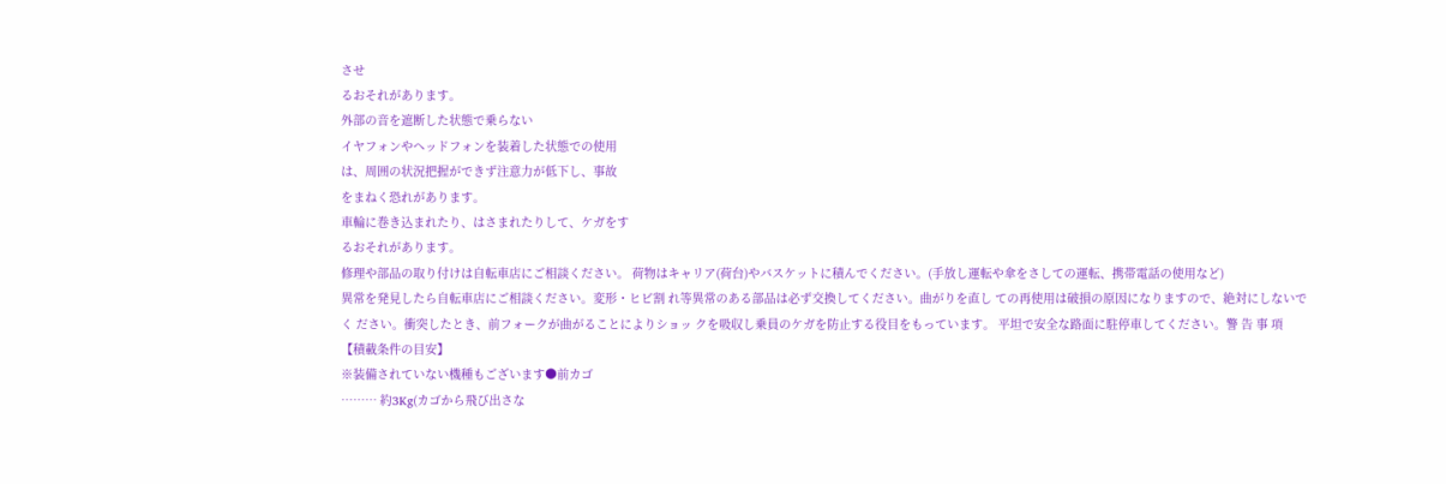させ
るおそれがあります。
外部の音を遮断した状態で乗らない
イヤフォンやヘッドフォンを装着した状態での使用
は、周囲の状況把握ができず注意力が低下し、事故
をまねく恐れがあります。
車輪に巻き込まれたり、はさまれたりして、ケガをす
るおそれがあります。
修理や部品の取り付けは自転車店にご相談ください。 荷物はキャリア(荷台)やバスケットに積んでください。(手放し運転や傘をさしての運転、携帯電話の使用など)
異常を発見したら自転車店にご相談ください。変形・ヒビ割 れ等異常のある部品は必ず交換してください。曲がりを直し ての再使用は破損の原因になりますので、絶対にしないでく ださい。衝突したとき、前フォークが曲がることによりショッ クを吸収し乗員のケガを防止する役目をもっています。 平坦で安全な路面に駐停車してください。警 告 事 項
【積載条件の目安】
※装備されていない機種もございます●前カゴ
……… 約3Kg(カゴから飛び出さな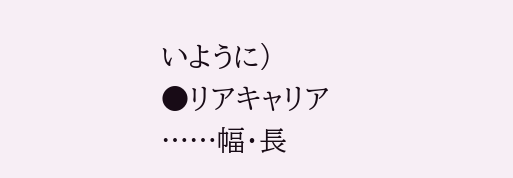いように)
●リアキャリア
……幅・長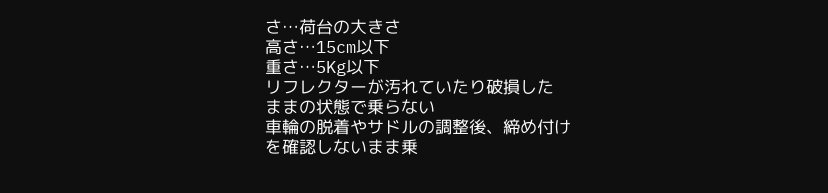さ…荷台の大きさ
高さ…15cm以下
重さ…5Kg以下
リフレクターが汚れていたり破損した
ままの状態で乗らない
車輪の脱着やサドルの調整後、締め付け
を確認しないまま乗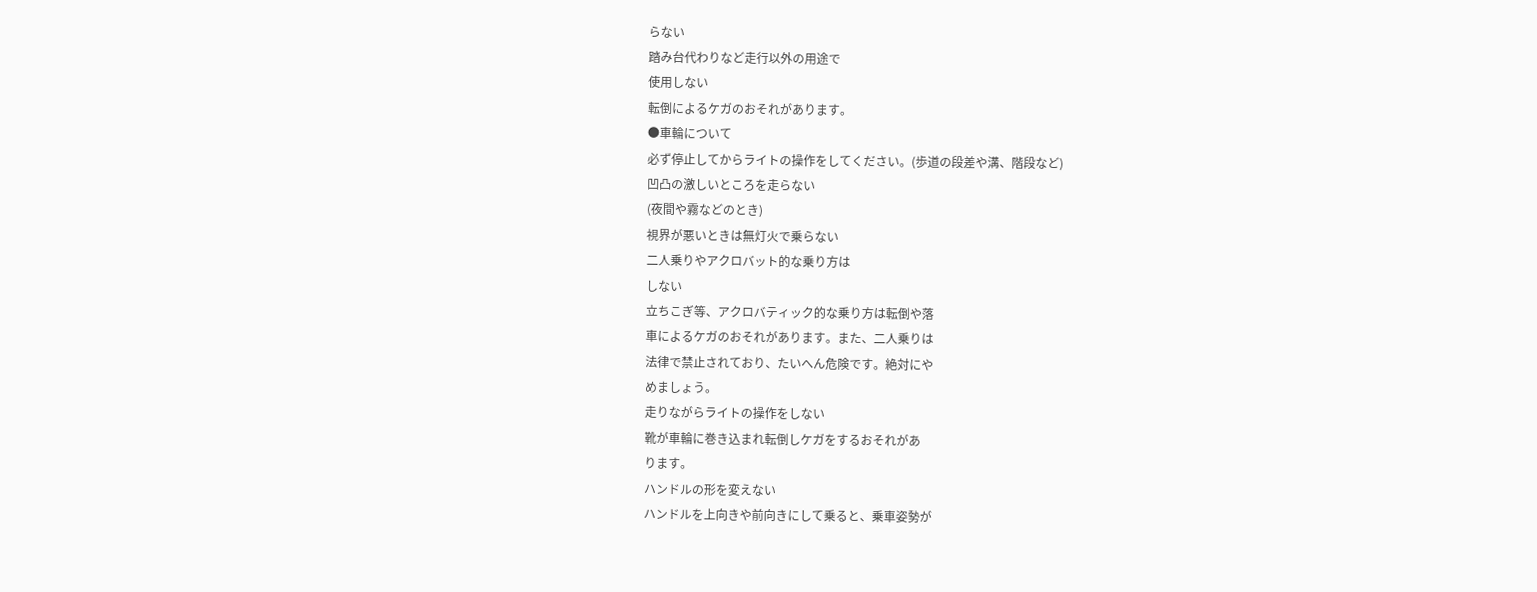らない
踏み台代わりなど走行以外の用途で
使用しない
転倒によるケガのおそれがあります。
●車輪について
必ず停止してからライトの操作をしてください。(歩道の段差や溝、階段など)
凹凸の激しいところを走らない
(夜間や霧などのとき)
視界が悪いときは無灯火で乗らない
二人乗りやアクロバット的な乗り方は
しない
立ちこぎ等、アクロバティック的な乗り方は転倒や落
車によるケガのおそれがあります。また、二人乗りは
法律で禁止されており、たいへん危険です。絶対にや
めましょう。
走りながらライトの操作をしない
靴が車輪に巻き込まれ転倒しケガをするおそれがあ
ります。
ハンドルの形を変えない
ハンドルを上向きや前向きにして乗ると、乗車姿勢が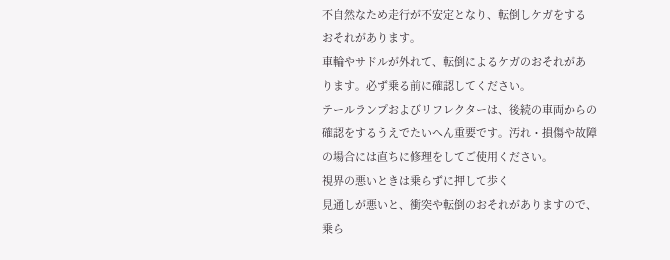不自然なため走行が不安定となり、転倒しケガをする
おそれがあります。
車輪やサドルが外れて、転倒によるケガのおそれがあ
ります。必ず乗る前に確認してください。
テールランプおよびリフレクターは、後続の車両からの
確認をするうえでたいへん重要です。汚れ・損傷や故障
の場合には直ちに修理をしてご使用ください。
視界の悪いときは乗らずに押して歩く
見通しが悪いと、衝突や転倒のおそれがありますので、
乗ら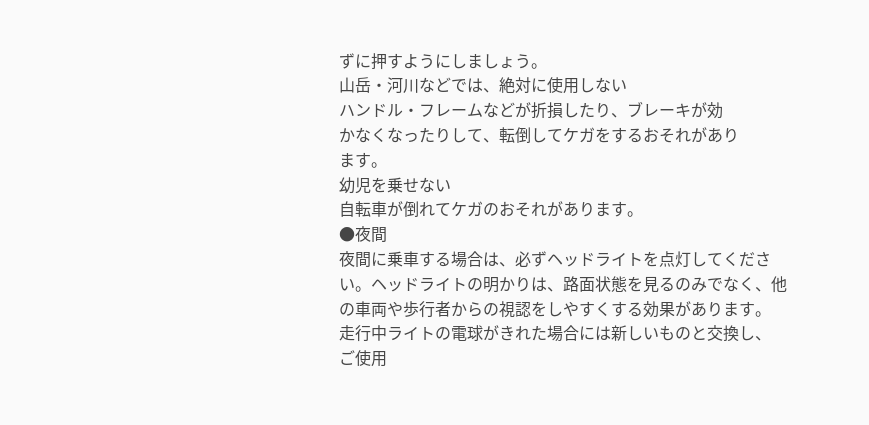ずに押すようにしましょう。
山岳・河川などでは、絶対に使用しない
ハンドル・フレームなどが折損したり、ブレーキが効
かなくなったりして、転倒してケガをするおそれがあり
ます。
幼児を乗せない
自転車が倒れてケガのおそれがあります。
●夜間
夜間に乗車する場合は、必ずヘッドライトを点灯してくださ
い。ヘッドライトの明かりは、路面状態を見るのみでなく、他
の車両や歩行者からの視認をしやすくする効果があります。
走行中ライトの電球がきれた場合には新しいものと交換し、
ご使用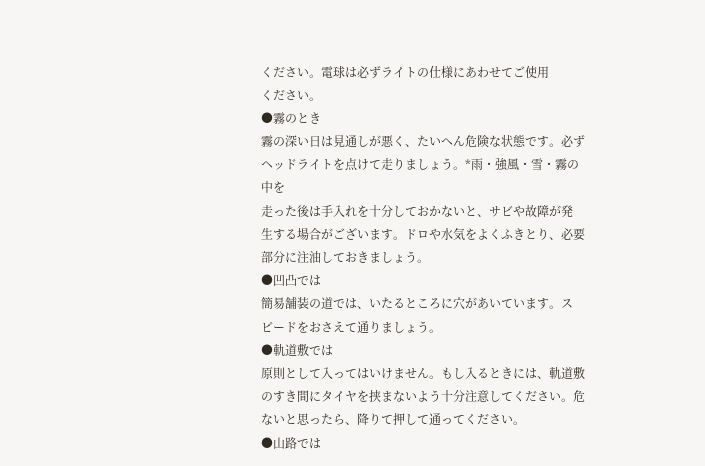ください。電球は必ずライトの仕様にあわせてご使用
ください。
●霧のとき
霧の深い日は見通しが悪く、たいへん危険な状態です。必ず
ヘッドライトを点けて走りましょう。*雨・強風・雪・霧の中を
走った後は手入れを十分しておかないと、サビや故障が発
生する場合がございます。ドロや水気をよくふきとり、必要
部分に注油しておきましょう。
●凹凸では
簡易舗装の道では、いたるところに穴があいています。ス
ピードをおさえて通りましょう。
●軌道敷では
原則として入ってはいけません。もし入るときには、軌道敷
のすき間にタイヤを挟まないよう十分注意してください。危
ないと思ったら、降りて押して通ってください。
●山路では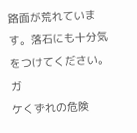路面が荒れています。落石にも十分気をつけてください。ガ
ケくずれの危険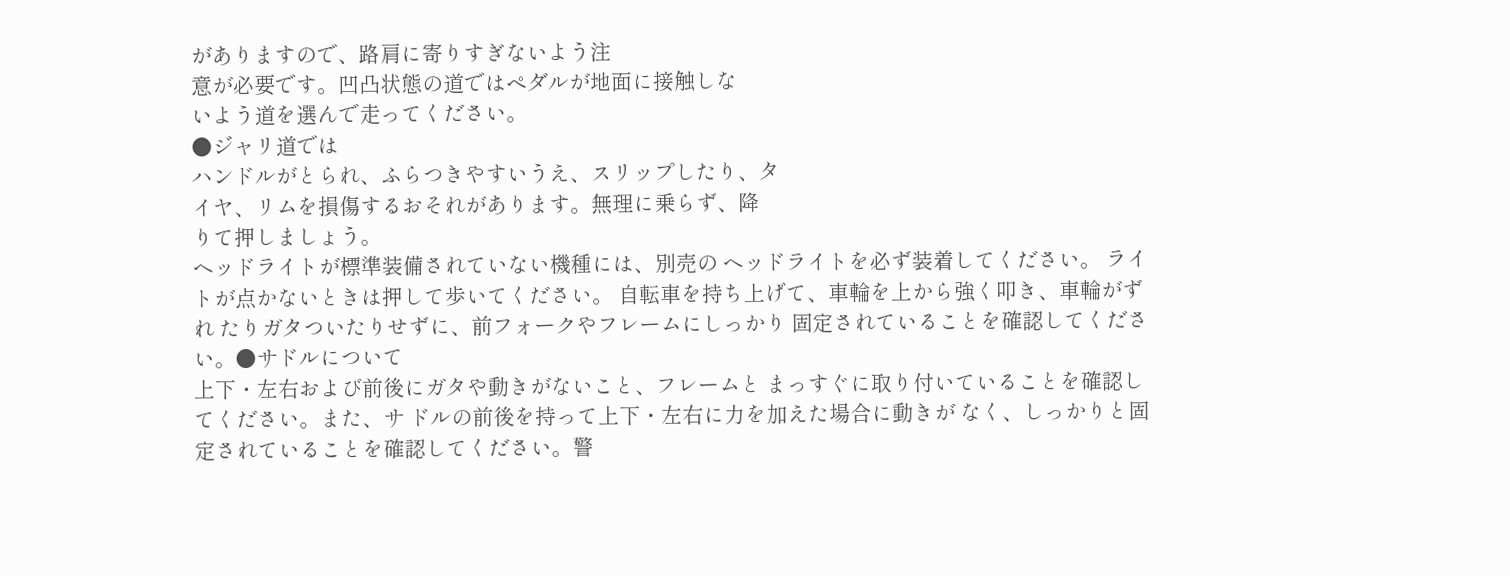がありますので、路肩に寄りすぎないよう注
意が必要です。凹凸状態の道ではペダルが地面に接触しな
いよう道を選んで走ってください。
●ジャリ道では
ハンドルがとられ、ふらつきやすいうえ、スリップしたり、タ
イヤ、リムを損傷するおそれがあります。無理に乗らず、降
りて押しましょう。
ヘッドライトが標準装備されていない機種には、別売の ヘッドライトを必ず装着してください。 ライトが点かないときは押して歩いてください。 自転車を持ち上げて、車輪を上から強く叩き、車輪がずれ たりガタついたりせずに、前フォークやフレームにしっかり 固定されていることを確認してください。●サドルについて
上下・左右および前後にガタや動きがないこと、フレームと まっすぐに取り付いていることを確認してください。また、サ ドルの前後を持って上下・左右に力を加えた場合に動きが なく、しっかりと固定されていることを確認してください。警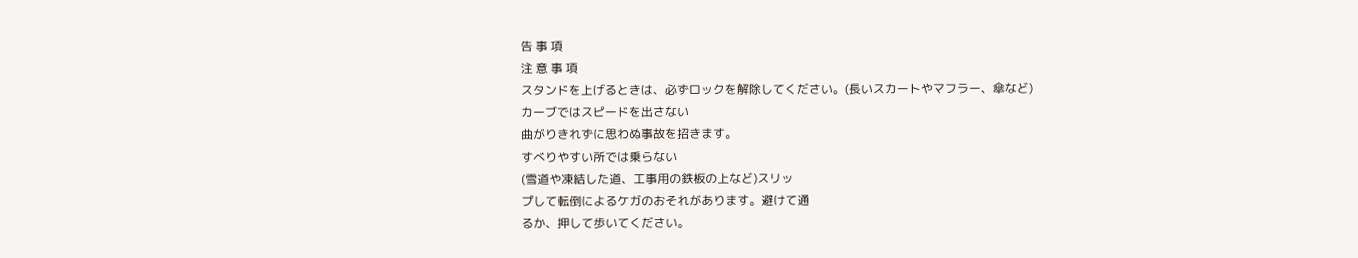告 事 項
注 意 事 項
スタンドを上げるときは、必ずロックを解除してください。(長いスカートやマフラー、傘など)
カーブではスピードを出さない
曲がりきれずに思わぬ事故を招きます。
すべりやすい所では乗らない
(雪道や凍結した道、工事用の鉄板の上など)スリッ
プして転倒によるケガのおそれがあります。避けて通
るか、押して歩いてください。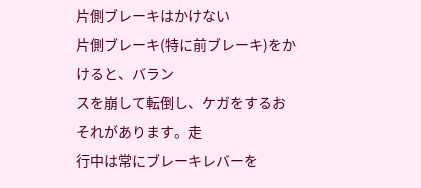片側ブレーキはかけない
片側ブレーキ(特に前ブレーキ)をかけると、バラン
スを崩して転倒し、ケガをするおそれがあります。走
行中は常にブレーキレバーを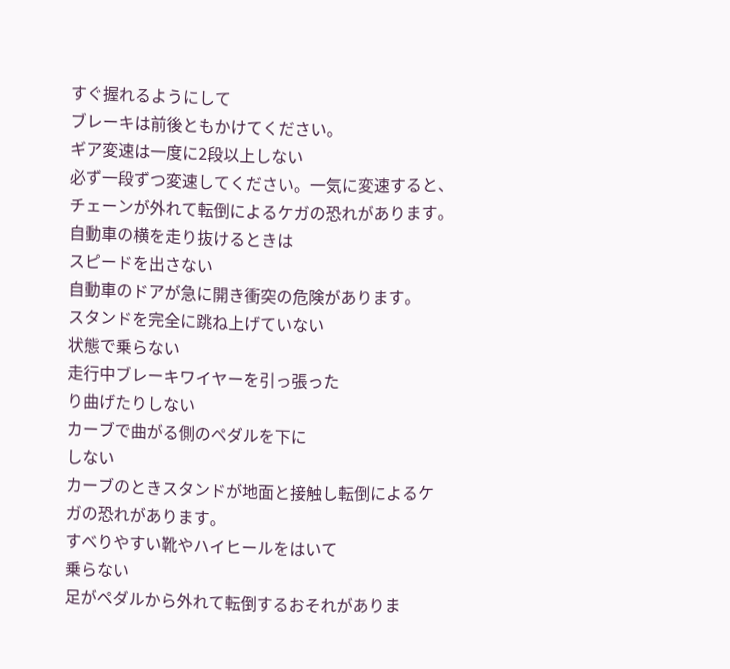すぐ握れるようにして
ブレーキは前後ともかけてください。
ギア変速は一度に2段以上しない
必ず一段ずつ変速してください。一気に変速すると、
チェーンが外れて転倒によるケガの恐れがあります。
自動車の横を走り抜けるときは
スピードを出さない
自動車のドアが急に開き衝突の危険があります。
スタンドを完全に跳ね上げていない
状態で乗らない
走行中ブレーキワイヤーを引っ張った
り曲げたりしない
カーブで曲がる側のペダルを下に
しない
カーブのときスタンドが地面と接触し転倒によるケ
ガの恐れがあります。
すべりやすい靴やハイヒールをはいて
乗らない
足がペダルから外れて転倒するおそれがありま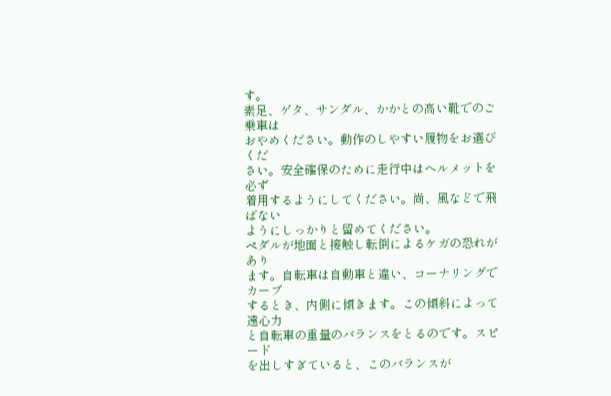す。
素足、ゲタ、サンダル、かかとの高い靴でのご乗車は
おやめください。動作のしやすい履物をお選びくだ
さい。安全確保のために走行中はヘルメットを必ず
着用するようにしてください。尚、風などで飛ばない
ようにしっかりと留めてください。
ペダルが地面と接触し転倒によるケガの恐れがあり
ます。自転車は自動車と違い、コーナリングでカーブ
するとき、内側に傾きます。この傾斜によって遠心力
と自転車の重量のバランスをとるのです。スピード
を出しすぎていると、このバランスが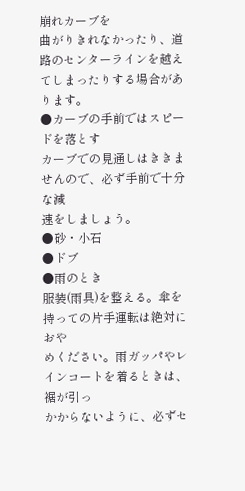崩れカーブを
曲がりきれなかったり、道路のセンターラインを越え
てしまったりする場合があります。
●カーブの手前ではスピードを落とす
カーブでの見通しはききませんので、必ず手前で十分な減
速をしましょう。
●砂・小石
●ドブ
●雨のとき
服装(雨具)を整える。傘を持っての片手運転は絶対におや
めください。雨ガッパやレインコートを着るときは、裾が引っ
かからないように、必ずセ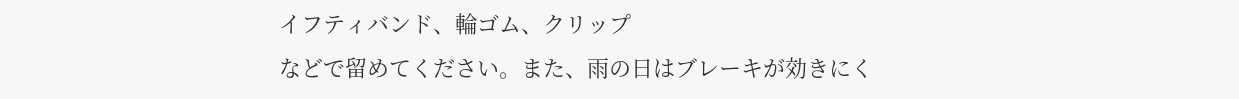イフティバンド、輪ゴム、クリップ
などで留めてください。また、雨の日はブレーキが効きにく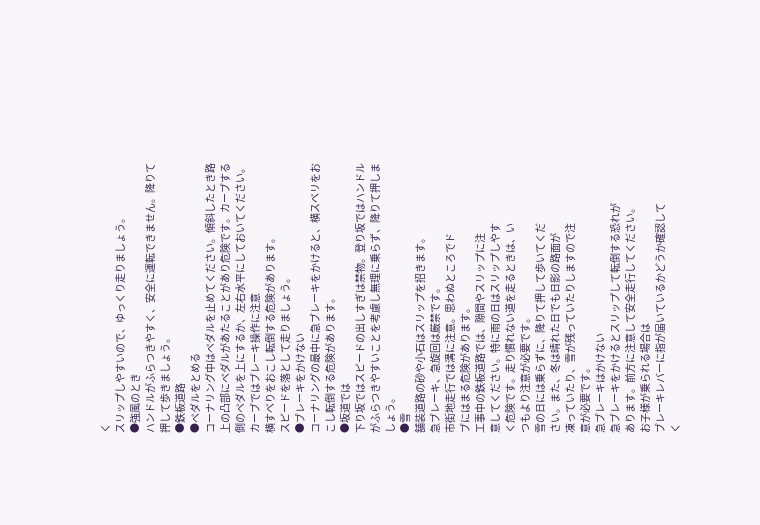く
スリップしやすいので、ゆっくり走りましょう。
●強風のとき
ハンドルがふらつきやすく、安全に運転できません。降りて
押して歩きましょう。
●鉄板道路
●ペダルをとめる
コーナリング中はペダルを止めてください。傾斜したとき路
上の凸部にペダルがあたることがあり危険です。カーブする
側のペダルを上にするか、左右水平にしておいてください。
カーブではブレーキ操作に注意
横すべりをおこし転倒する危険があります。
スピードを落として走りましょう。
●ブレーキをかけない
コーナリングの最中に急ブレーキをかけると、横スベリをお
こし転倒する危険があります。
●坂道では
下り坂ではスピードの出しすぎは禁物。登り坂ではハンドル
がふらつきやすいことを考慮し無理に乗らず、降りて押しま
しょう。
●雪
舗装道路の砂や小石はスリップを招きます。
急ブレーキ、急旋回は厳禁です。
市街地走行では溝に注意。思わぬところでド
ブにはまる危険があります。
工事中の鉄板道路では、隙間やスリップに注
意してください。特に雨の日はスリップしやす
く危険です。走り慣れない道を走るときは、い
つもより注意が必要です。
雪の日には乗らずに、降りて押して歩いてくだ
さい。また、冬は晴れた日でも日影の路面が
凍っていたり、雪が残っていたりしますので注
意が必要です。
急ブレーキはかけない
急ブレーキをかけるとスリップして転倒する恐れが
あります。前方に注意して安全走行してください。
お子様が乗られる場合は
ブレーキレバーに指が届いているかどうか確認して
く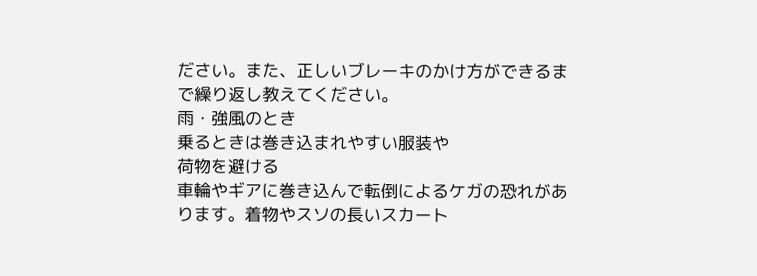ださい。また、正しいブレーキのかけ方ができるま
で繰り返し教えてください。
雨・強風のとき
乗るときは巻き込まれやすい服装や
荷物を避ける
車輪やギアに巻き込んで転倒によるケガの恐れがあ
ります。着物やスソの長いスカート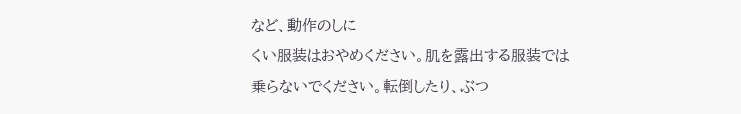など、動作のしに
くい服装はおやめください。肌を露出する服装では
乗らないでください。転倒したり、ぶつ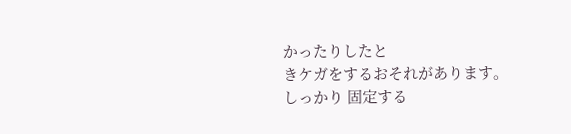かったりしたと
きケガをするおそれがあります。
しっかり 固定する